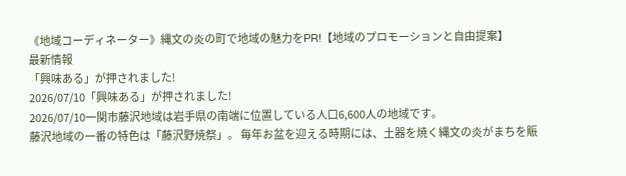《地域コーディネーター》縄文の炎の町で地域の魅力をPR!【地域のプロモーションと自由提案】
最新情報
「興味ある」が押されました!
2026/07/10「興味ある」が押されました!
2026/07/10一関市藤沢地域は岩手県の南端に位置している人口6,600人の地域です。
藤沢地域の一番の特色は「藤沢野焼祭」。 毎年お盆を迎える時期には、土器を焼く縄文の炎がまちを賑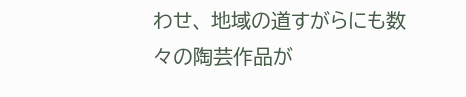わせ、 地域の道すがらにも数々の陶芸作品が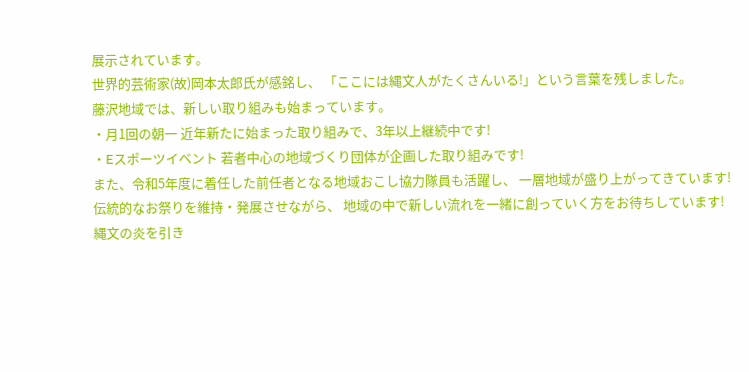展示されています。
世界的芸術家(故)岡本太郎氏が感銘し、 「ここには縄文人がたくさんいる!」という言葉を残しました。
藤沢地域では、新しい取り組みも始まっています。
・月1回の朝一 近年新たに始まった取り組みで、3年以上継続中です!
・Eスポーツイベント 若者中心の地域づくり団体が企画した取り組みです!
また、令和5年度に着任した前任者となる地域おこし協力隊員も活躍し、 一層地域が盛り上がってきています!
伝統的なお祭りを維持・発展させながら、 地域の中で新しい流れを一緒に創っていく方をお待ちしています!
縄文の炎を引き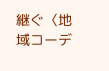継ぐ〈地域コーデ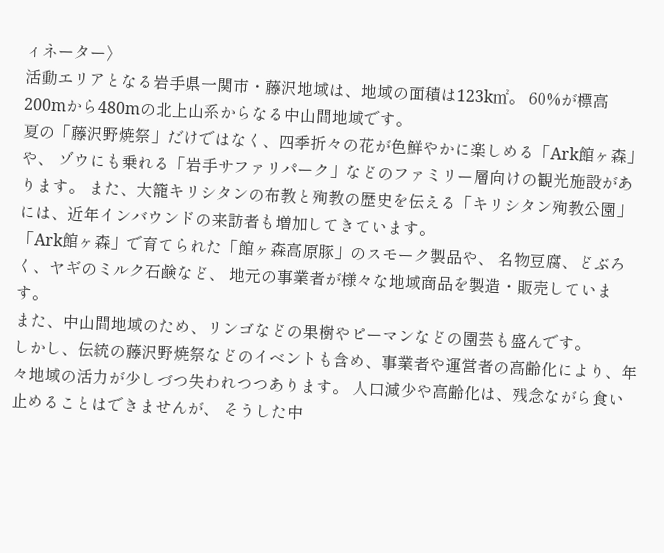ィネーター〉
活動エリアとなる岩手県一関市・藤沢地域は、地域の面積は123k㎡。 60%が標高200mから480mの北上山系からなる中山間地域です。
夏の「藤沢野焼祭」だけではなく、四季折々の花が色鮮やかに楽しめる「Ark館ヶ森」や、 ゾウにも乗れる「岩手サファリパーク」などのファミリー層向けの観光施設があります。 また、大籠キリシタンの布教と殉教の歴史を伝える「キリシタン殉教公園」には、近年インバウンドの来訪者も増加してきています。
「Ark館ヶ森」で育てられた「館ヶ森高原豚」のスモーク製品や、 名物豆腐、どぶろく、ヤギのミルク石鹸など、 地元の事業者が様々な地域商品を製造・販売しています。
また、中山間地域のため、リンゴなどの果樹やピーマンなどの園芸も盛んです。
しかし、伝統の藤沢野焼祭などのイベントも含め、事業者や運営者の高齢化により、年々地域の活力が少しづつ失われつつあります。 人口減少や高齢化は、残念ながら食い止めることはできませんが、 そうした中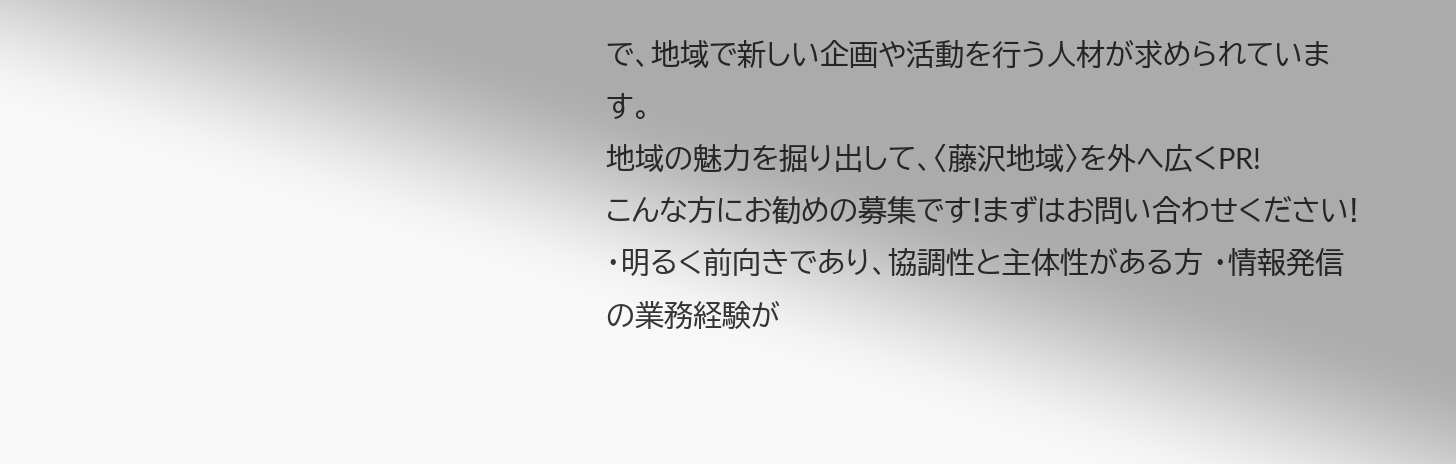で、地域で新しい企画や活動を行う人材が求められています。
地域の魅力を掘り出して、〈藤沢地域〉を外へ広くPR!
こんな方にお勧めの募集です!まずはお問い合わせください! ・明るく前向きであり、協調性と主体性がある方 ・情報発信の業務経験が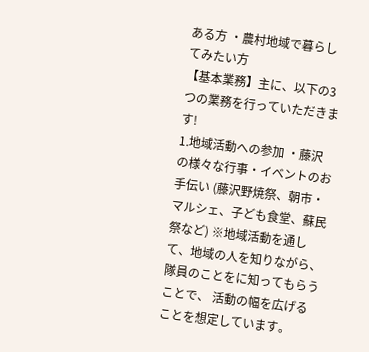ある方 ・農村地域で暮らしてみたい方
【基本業務】主に、以下の3つの業務を行っていただきます!
1.地域活動への参加 ・藤沢の様々な行事・イベントのお手伝い (藤沢野焼祭、朝市・マルシェ、子ども食堂、蘇民祭など) ※地域活動を通して、地域の人を知りながら、隊員のことをに知ってもらうことで、 活動の幅を広げることを想定しています。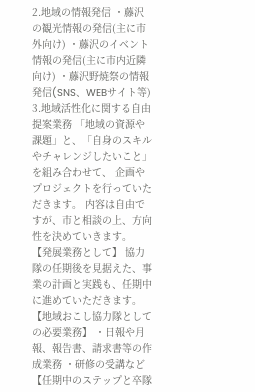2.地域の情報発信 ・藤沢の観光情報の発信(主に市外向け) ・藤沢のイベント情報の発信(主に市内近隣向け) ・藤沢野焼祭の情報発信(SNS、WEBサイト等)
3.地域活性化に関する自由提案業務 「地域の資源や課題」と、「自身のスキルやチャレンジしたいこと」を組み合わせて、 企画やプロジェクトを行っていただきます。 内容は自由ですが、市と相談の上、方向性を決めていきます。
【発展業務として】 協力隊の任期後を見据えた、事業の計画と実践も、任期中に進めていただきます。
【地域おこし協力隊としての必要業務】 ・日報や月報、報告書、請求書等の作成業務 ・研修の受講など
【任期中のステップと卒隊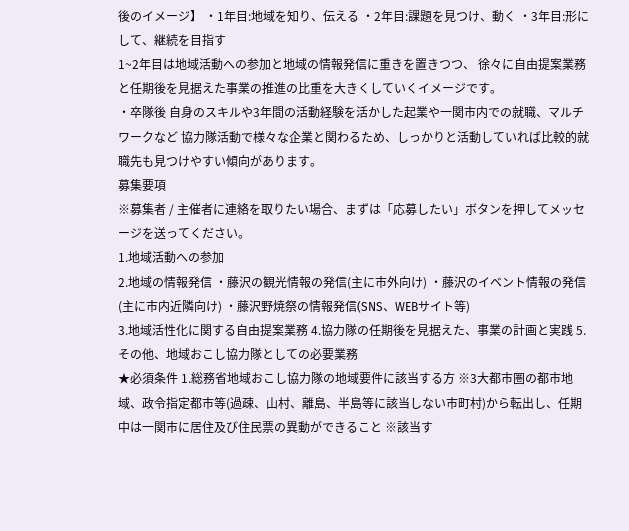後のイメージ】 ・1年目:地域を知り、伝える ・2年目:課題を見つけ、動く ・3年目:形にして、継続を目指す
1~2年目は地域活動への参加と地域の情報発信に重きを置きつつ、 徐々に自由提案業務と任期後を見据えた事業の推進の比重を大きくしていくイメージです。
・卒隊後 自身のスキルや3年間の活動経験を活かした起業や一関市内での就職、マルチワークなど 協力隊活動で様々な企業と関わるため、しっかりと活動していれば比較的就職先も見つけやすい傾向があります。
募集要項
※募集者 / 主催者に連絡を取りたい場合、まずは「応募したい」ボタンを押してメッセージを送ってください。
1.地域活動への参加
2.地域の情報発信 ・藤沢の観光情報の発信(主に市外向け) ・藤沢のイベント情報の発信(主に市内近隣向け) ・藤沢野焼祭の情報発信(SNS、WEBサイト等)
3.地域活性化に関する自由提案業務 4.協力隊の任期後を見据えた、事業の計画と実践 5.その他、地域おこし協力隊としての必要業務
★必須条件 1.総務省地域おこし協力隊の地域要件に該当する方 ※3⼤都市圏の都市地域、政令指定都市等(過疎、⼭村、離島、半島等に該当しない市町村)から転出し、任期中は⼀関市に居住及び住民票の異動ができること ※該当す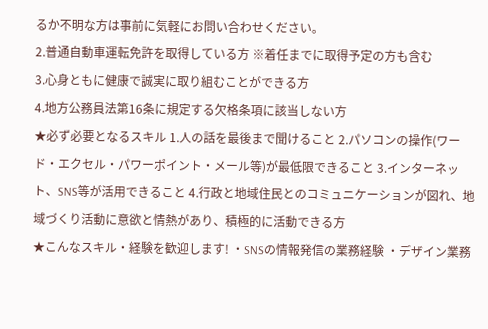るか不明な方は事前に気軽にお問い合わせください。
2.普通自動車運転免許を取得している方 ※着任までに取得予定の方も含む
3.心身ともに健康で誠実に取り組むことができる方
4.地方公務員法第16条に規定する欠格条項に該当しない方
★必ず必要となるスキル 1.人の話を最後まで聞けること 2.パソコンの操作(ワード・エクセル・パワーポイント・メール等)が最低限できること 3.インターネット、SNS等が活用できること 4.行政と地域住民とのコミュニケーションが図れ、地域づくり活動に意欲と情熱があり、積極的に活動できる方
★こんなスキル・経験を歓迎します! ・SNSの情報発信の業務経験 ・デザイン業務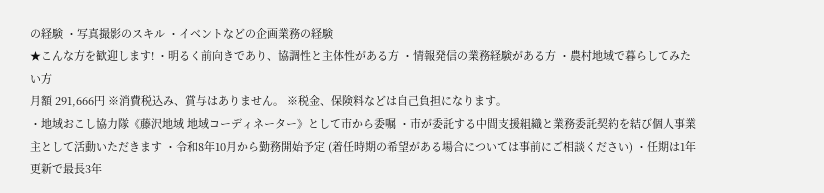の経験 ・写真撮影のスキル ・イベントなどの企画業務の経験
★こんな方を歓迎します! ・明るく前向きであり、協調性と主体性がある方 ・情報発信の業務経験がある方 ・農村地域で暮らしてみたい方
月額 291,666円 ※消費税込み、賞与はありません。 ※税金、保険料などは自己負担になります。
・地域おこし協力隊《藤沢地域 地域コーディネーター》として市から委嘱 ・市が委託する中間支援組織と業務委託契約を結び個人事業主として活動いただきます ・令和8年10月から勤務開始予定 (着任時期の希望がある場合については事前にご相談ください) ・任期は1年更新で最長3年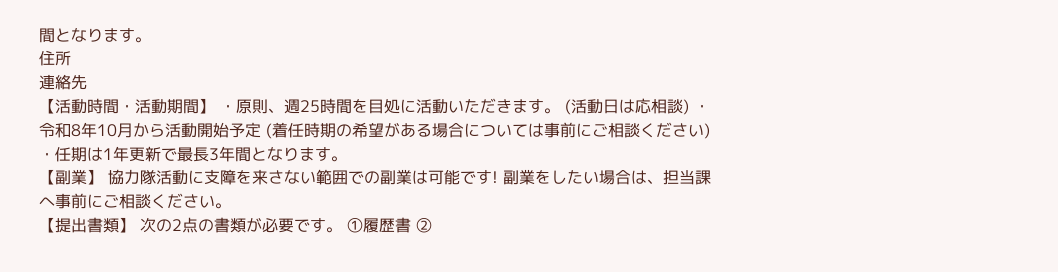間となります。
住所
連絡先
【活動時間・活動期間】 ・原則、週25時間を目処に活動いただきます。 (活動日は応相談) ・令和8年10月から活動開始予定 (着任時期の希望がある場合については事前にご相談ください) ・任期は1年更新で最長3年間となります。
【副業】 協力隊活動に支障を来さない範囲での副業は可能です! 副業をしたい場合は、担当課へ事前にご相談ください。
【提出書類】 次の2点の書類が必要です。 ①履歴書 ②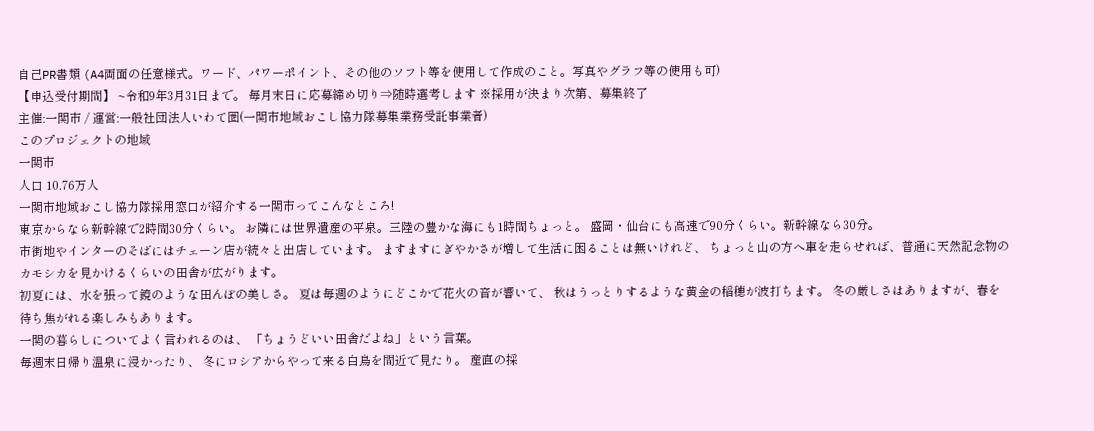自己PR書類 (A4両面の任意様式。ワード、パワーポイント、その他のソフト等を使用して作成のこと。写真やグラフ等の使用も可)
【申込受付期間】 ~令和9年3月31日まで。 毎月末日に応募締め切り⇒随時選考します ※採用が決まり次第、募集終了
主催:一関市 / 運営:一般社団法人いわて圏(一関市地域おこし協力隊募集業務受託事業者)
このプロジェクトの地域
一関市
人口 10.76万人
一関市地域おこし協力隊採用窓口が紹介する一関市ってこんなところ!
東京からなら新幹線で2時間30分くらい。 お隣には世界遺産の平泉。三陸の豊かな海にも1時間ちょっと。 盛岡・仙台にも高速で90分くらい。新幹線なら30分。
市街地やインターのそばにはチェーン店が続々と出店しています。 ますますにぎやかさが増して生活に困ることは無いけれど、 ちょっと山の方へ車を走らせれば、普通に天然記念物のカモシカを見かけるくらいの田舎が広がります。
初夏には、水を張って鏡のような田んぼの美しさ。 夏は毎週のようにどこかで花火の音が響いて、 秋はうっとりするような黄金の稲穂が波打ちます。 冬の厳しさはありますが、春を待ち焦がれる楽しみもあります。
一関の暮らしについてよく言われるのは、 「ちょうどいい田舎だよね」という言葉。
毎週末日帰り温泉に浸かったり、 冬にロシアからやって来る白鳥を間近で見たり。 産直の採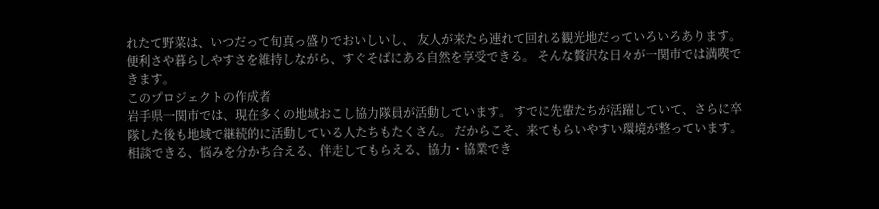れたて野菜は、いつだって旬真っ盛りでおいしいし、 友人が来たら連れて回れる観光地だっていろいろあります。
便利さや暮らしやすさを維持しながら、すぐそばにある自然を享受できる。 そんな贅沢な日々が一関市では満喫できます。
このプロジェクトの作成者
岩手県一関市では、現在多くの地域おこし協力隊員が活動しています。 すでに先輩たちが活躍していて、さらに卒隊した後も地域で継続的に活動している人たちもたくさん。 だからこそ、来てもらいやすい環境が整っています。
相談できる、悩みを分かち合える、伴走してもらえる、協力・協業でき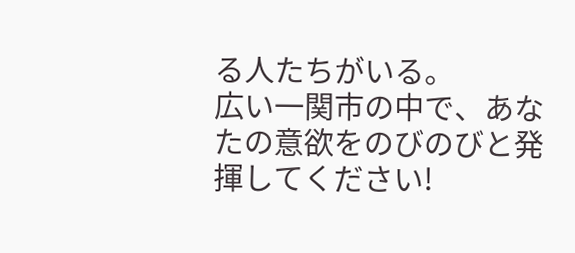る人たちがいる。
広い一関市の中で、あなたの意欲をのびのびと発揮してください!